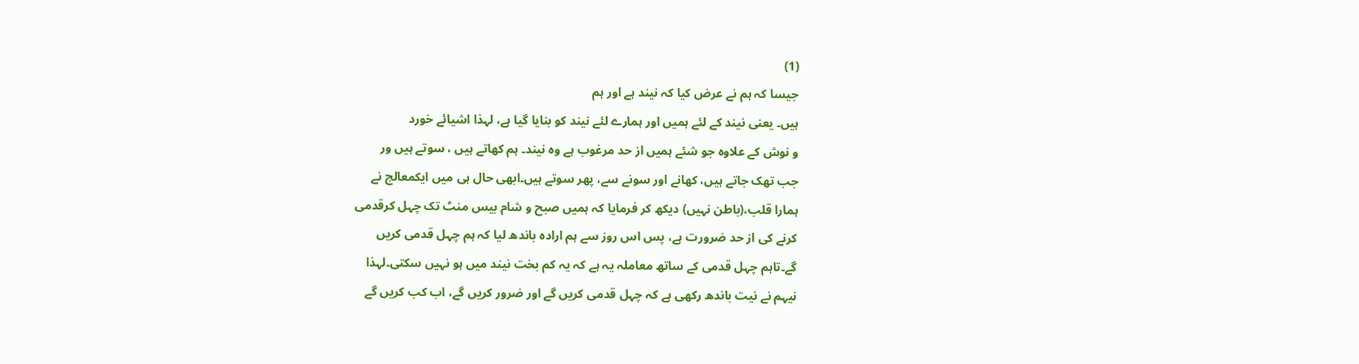(1)
جیسا کہ ہم نے عرض کیا کہ نیند ہے اور ہم
ہیں۔ یعنی نیند کے لئے ہمیں اور ہمارے لئے نیند کو بنایا گیا ہے، لہذا اشیائے خورد
و نوش کے علاوہ جو شئے ہمیں از حد مرغوب ہے وہ نیند۔ ہم کھاتے ہیں ، سوتے ہیں ور
جب تھک جاتے ہیں، کھانے اور سونے سے، پھر سوتے ہیں۔ابھی حال ہی میں ایکمعالج نے
ہمارا قلب،(باطن نہیں) دیکھ کر فرمایا کہ ہمیں صبح و شام بیس منٹ تک چہل کرقدمی
کرنے کی از حد ضرورت ہے، پس اس روز سے ہم ارادہ باندھ لیا کہ ہم چہل قدمی کریں
گے۔تاہم چہل قدمی کے ساتھ معاملہ یہ ہے کہ یہ کم بخت نیند میں ہو نہیں سکتی۔لہذا
نیہم نے نیت باندھ رکھی ہے کہ چہل قدمی کریں گے اور ضرور کریں گے، اب کب کریں گے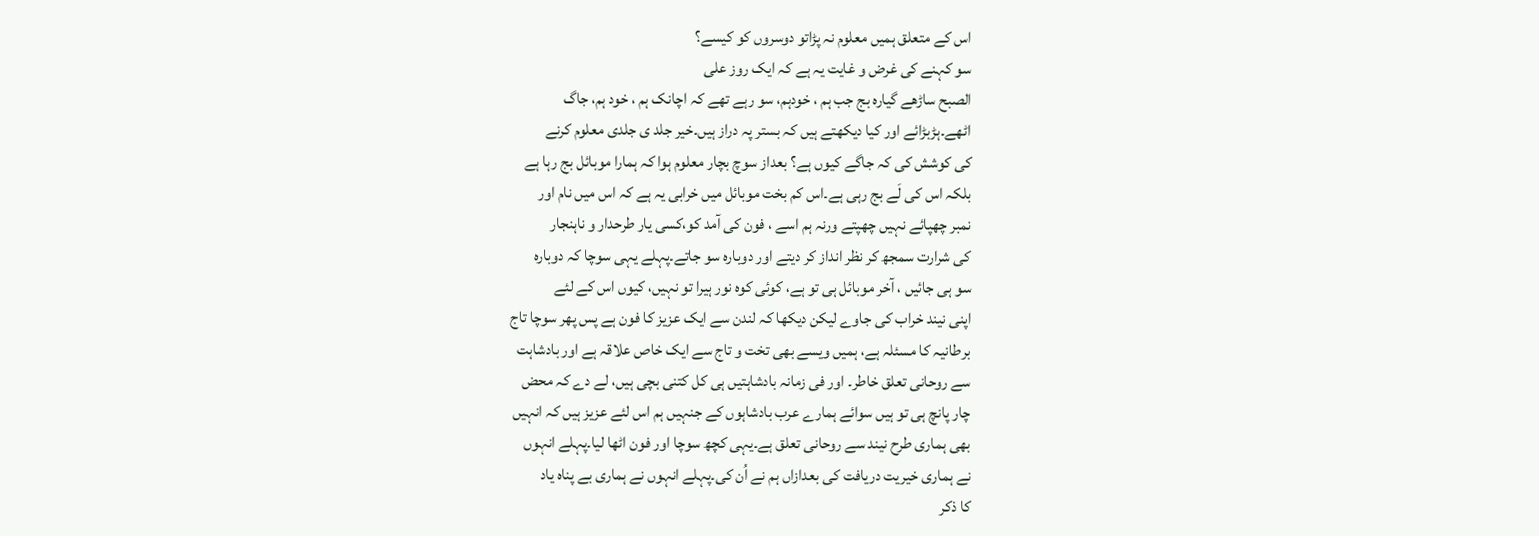اس کے متعلق ہمیں معلوم نہ پڑاتو دوسروں کو کیسے؟
سو کہنے کی غرض و غایت یہ ہے کہ ایک روز علی
الصبح ساڑھے گیارہ بج جب ہم ، خودہم، سو رہے تھے کہ اچانک ہم ، خود ہم، جاگ
اٹھے۔ہڑبڑائے اور کیا دیکھتے ہیں کہ بستر پہ دراز ہیں۔خیر جلد ی جلدی معلوم کرنے
کی کوشش کی کہ جاگے کیوں ہے؟ بعداز سوچ بچار معلوم ہوا کہ ہمارا موبائل بج رہا ہے
بلکہ اس کی لَے بج رہی ہے۔اس کم بخت موبائل میں خرابی یہ ہے کہ اس میں نام اور
نمبر چھپائے نہیں چھپتے ورنہ ہم اسے ، فون کی آمد کو،کسی یار طرحدار و ناہنجار
کی شرارت سمجھ کر نظر انداز کر دیتے اور دوبارہ سو جاتے۔پہلے یہی سوچا کہ دوبارہ
سو ہی جائیں ، آخر موبائل ہی تو ہے، کوئی کوہ نور ہیرا تو نہیں، کیوں اس کے لئے
اپنی نیند خراب کی جاوے لیکن دیکھا کہ لندن سے ایک عزیز کا فون ہے پس پھر سوچا تاج
برطانیہ کا مسئلہ ہے، ہمیں ویسے بھی تخت و تاج سے ایک خاص علاقہ ہے اور بادشاہت
سے روحانی تعلق خاطر۔ اور فی زمانہ بادشاہتیں ہی کل کتنی بچی ہیں، لے دے کہ محض
چار پانچ ہی تو ہیں سوائے ہمارے عرب بادشاہوں کے جنہیں ہم اس لئے عزیز ہیں کہ انہیں
بھی ہماری طرح نیند سے روحانی تعلق ہے۔یہی کچھ سوچا اور فون اٹھا لیا۔پہلے انہوں
نے ہماری خیریت دریافت کی بعدازاں ہم نے اُن کی۔پہلے انہوں نے ہماری بے پناہ یاد
کا ذکر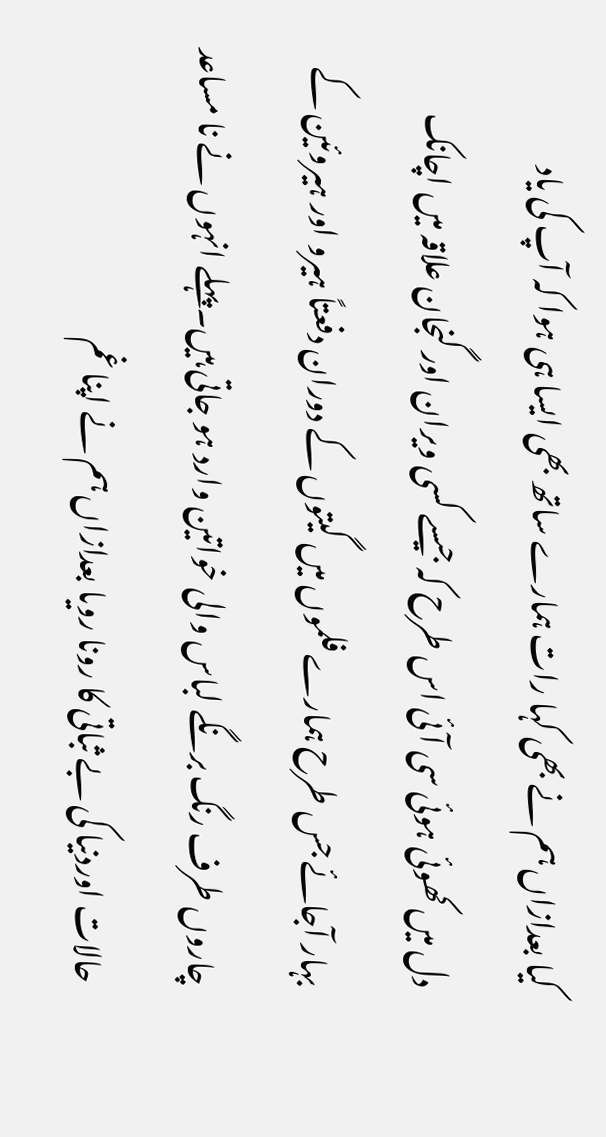کیا بعدازاں ہم نے بھی کہا رات ہمارے ساتھ بھی ایسا ہی ہوا کہ آپ کی یاد
دل میں کھوئی ہوئی سی آئی اس طرح کہ جیسے کسی ویران اور گنجان علاقہ میں اچانک
بہار آجائے جس طرح ہمارے فلموں میں گیتوں کے دوران دفعتاً ہیرو اور ہیروئین کے
چاروں طرف رنگ برنگے لباس والی خواتین وارد ہو جاتی ہیں۔پہلے انہوں نے نا مساعد
حالات اوردنیا کی بے ثباتی کا رونا رویا بعدازاں ہم نے اپنا غم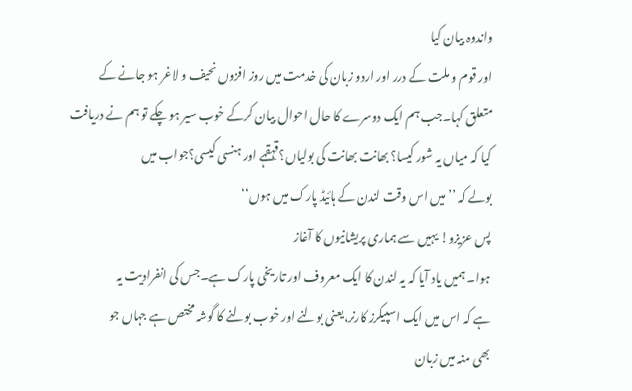واندوہ بیان کیا
اور قوم و ملت کے درر اور اردو زبان کی خدمت میں روز افزوں نحیف و لاغر ہو جانے کے
متعلق کہا۔جب ہم ایک دوسرے کا حال احوال بیان کرکے خوب سیر ہو چکے تو ہم نے دریافت
کیا کہ میاں یہ شور کیسا؟ بھانت بھانت کی بولیاں؟قہقہے اور ہنسی کیسی؟جواب میں
بولے کہ ’’ میں اس وقت لندن کے ہائیڈ پارک میں ہوں‘‘
پس عزیزو! یہیں سے ہماری پریشانیوں کا آغاز
ہوا۔ ہمیں یاد آیا کہ یہ لندن کا ایک معروف اور تاریخی پارک ہے۔جس کی انفرادیت یہ
ہے کہ اس میں ایک اسپیکرز کارنر،یعنی بولنے اور خوب بولنے کا گوشہ مختص ہے جہاں جو
بھی منہ میں زبان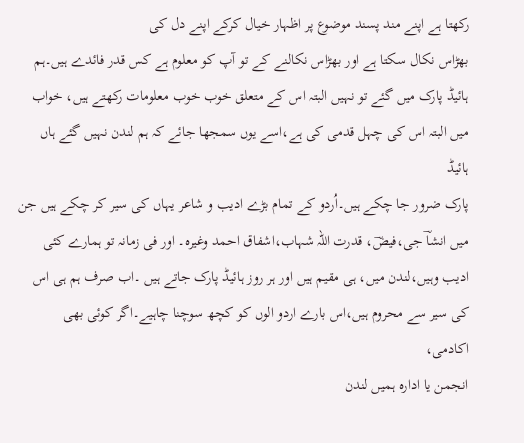رکھتا ہے اپنے مند پسند موضوع پر اظہار خیال کرکے اپنے دل کی
بھڑاس نکال سکتا ہے اور بھڑاس نکالنے کے تو آپ کو معلوم ہے کس قدر فائدے ہیں۔ہم
ہائیڈ پارک میں گئے تو نہیں البتہ اس کے متعلق خوب خوب معلومات رکھتے ہیں، خواب
میں البتہ اس کی چہل قدمی کی ہے،اسے یوں سمجھا جائے کہ ہم لندن نہیں گئے ہاں ہائیڈ
پارک ضرور جا چکے ہیں۔اُردو کے تمام بڑے ادیب و شاعر یہاں کی سیر کر چکے ہیں جن
میں انشاؔ جی،فیضؔ، قدرت اللہ شہاب،اشفاق احمد وغیرہ۔ اور فی زمانہ تو ہمارے کئی
ادیب وہیں،لندن میں، ہی مقیم ہیں اور ہر روز ہائیڈ پارک جاتے ہیں ۔اب صرف ہم ہی اس
کی سیر سے محروم ہیں،اس بارے اردو الوں کو کچھ سوچنا چاہیے۔اگر کوئی بھی اکادمی،
انجمن یا ادارہ ہمیں لندن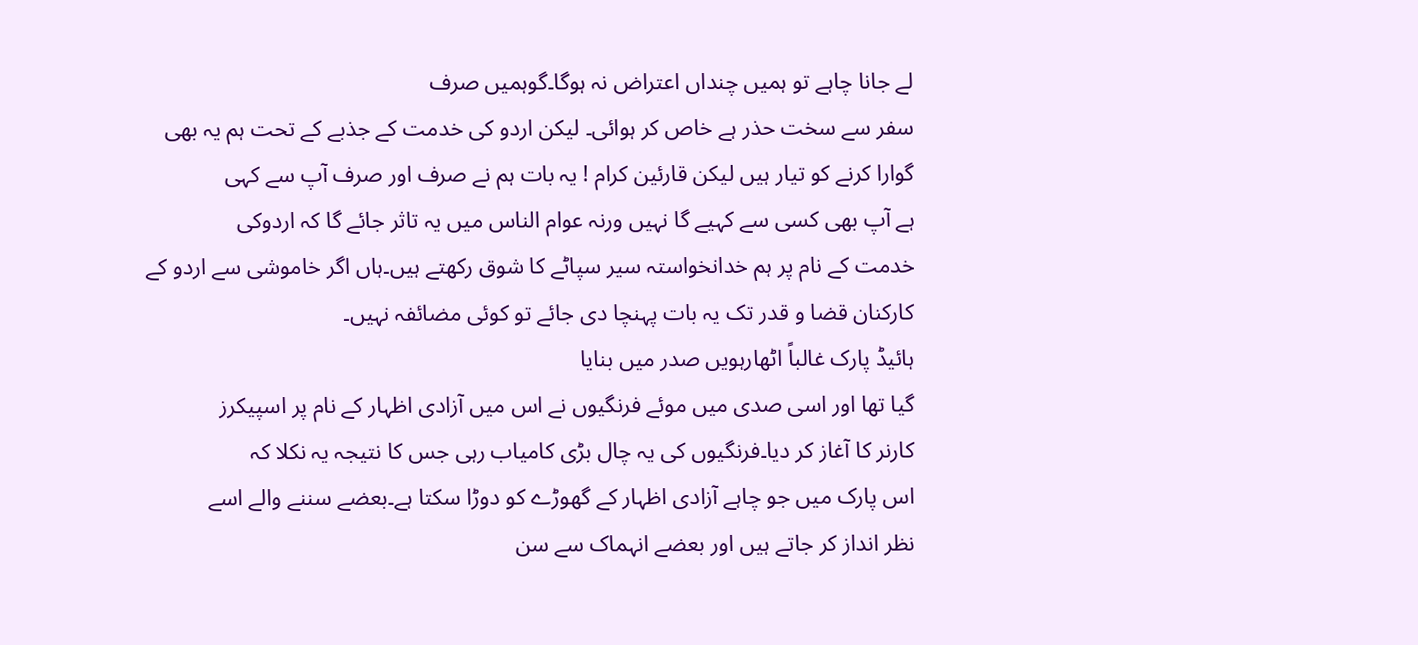لے جانا چاہے تو ہمیں چنداں اعتراض نہ ہوگا۔گوہمیں صرف
سفر سے سخت حذر ہے خاص کر ہوائی۔ لیکن اردو کی خدمت کے جذبے کے تحت ہم یہ بھی
گوارا کرنے کو تیار ہیں لیکن قارئین کرام ! یہ بات ہم نے صرف اور صرف آپ سے کہی
ہے آپ بھی کسی سے کہیے گا نہیں ورنہ عوام الناس میں یہ تاثر جائے گا کہ اردوکی
خدمت کے نام پر ہم خدانخواستہ سیر سپاٹے کا شوق رکھتے ہیں۔ہاں اگر خاموشی سے اردو کے
کارکنان قضا و قدر تک یہ بات پہنچا دی جائے تو کوئی مضائفہ نہیں۔
ہائیڈ پارک غالباً اٹھارہویں صدر میں بنایا
گیا تھا اور اسی صدی میں موئے فرنگیوں نے اس میں آزادی اظہار کے نام پر اسپیکرز
کارنر کا آغاز کر دیا۔فرنگیوں کی یہ چال بڑی کامیاب رہی جس کا نتیجہ یہ نکلا کہ
اس پارک میں جو چاہے آزادی اظہار کے گھوڑے کو دوڑا سکتا ہے۔بعضے سننے والے اسے
نظر انداز کر جاتے ہیں اور بعضے انہماک سے سن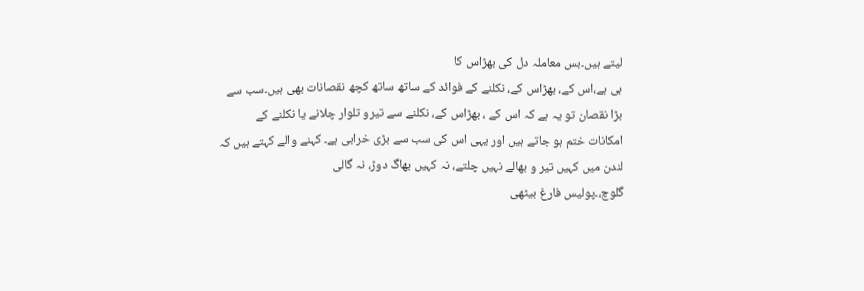لیتے ہیں۔بس معاملہ دل کی بھڑاس کا
ہی ہے،اس کے، بھڑاس کے، نکلنے کے فوائد کے ساتھ ساتھ کچھ نقصانات بھی ہیں۔سب سے
بڑا نقصان تو یہ ہے کہ اس کے ، بھڑاس کے، نکلنے سے تیرو تلوار چلانے یا نکلنے کے
امکانات ختم ہو جاتے ہیں اور یہی اس کی سب سے بڑی خرابی ہے۔ کہنے والے کہتے ہیں کہ
لندن میں کہیں تیر و بھالے نہیں چلتے، نہ کہیں بھاگ دوڑ، نہ گالی
گلوچ،۔پولیس فارغ بیٹھی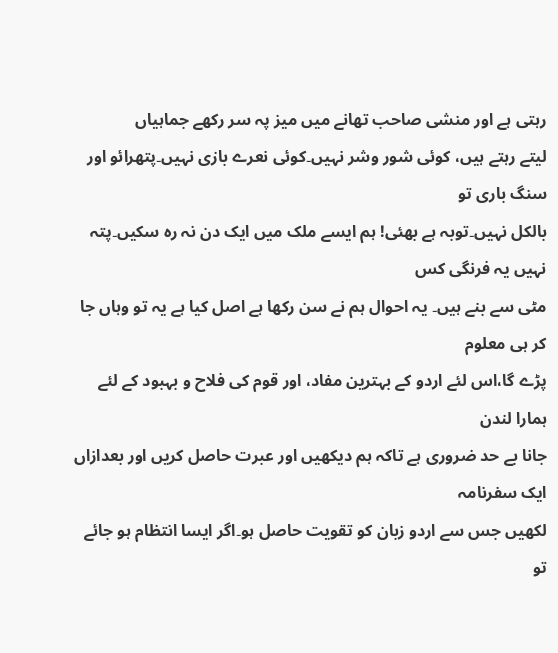رہتی ہے اور منشی صاحب تھانے میں میز پہ سر رکھے جماہیاں
لیتے رہتے ہیں، کوئی شور وشر نہیں۔کوئی نعرے بازی نہیں۔پتھرائو اور سنگ باری تو
بالکل نہیں۔توبہ ہے بھئی! ہم ایسے ملک میں ایک دن نہ رہ سکیں۔پتہ نہیں یہ فرنگی کس
مٹی سے بنے ہیں۔ یہ احوال ہم نے سن رکھا ہے اصل کیا ہے یہ تو وہاں جا کر ہی معلوم
پڑے گا،اس لئے اردو کے بہترین مفاد، اور قوم کی فلاح و بہبود کے لئے ہمارا لندن
جانا بے حد ضروری ہے تاکہ ہم دیکھیں اور عبرت حاصل کریں اور بعدازاں ایک سفرنامہ
لکھیں جس سے اردو زبان کو تقویت حاصل ہو۔اگر ایسا انتظام ہو جائے تو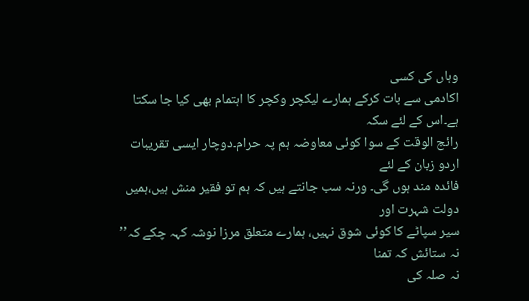وہاں کی کسی
اکادمی سے بات کرکے ہمارے لیکچر وکچر کا اہتمام بھی کیا جا سکتا ہے۔اس کے لئے سکہ
رائج الوقت کے سوا کوئی معاوضہ ہم پہ حرام۔دوچار ایسی تقریبات اردو زبان کے لئے
فائدہ مند ہوں گی۔ ورنہ سب جانتے ہیں کہ ہم تو فقیر منش ہیں،ہمیں دولت شہرت اور
سیر سپاٹے کا کوئی شوق نہیں، ہمارے متعلق مرزا نوشہ کہہ چکے کہ’’ نہ ستائش کہ تمنا
نہ صلہ کی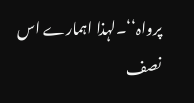پرواہ‘‘۔لہذا اہمارے اس نصف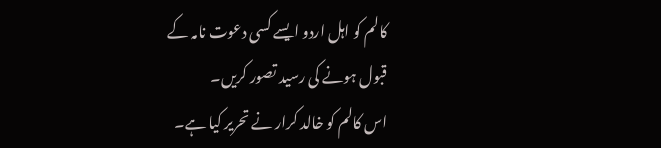کالم کو اہل اردو ایسے کسی دعوت نامہ کے
قبول ہونے کی رسید تصور کریں۔
اس کالم کو خالد کرار نے تحریر کیا ہے۔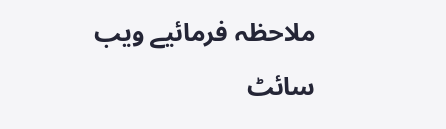ملاحظہ فرمائیے ویب سائٹ